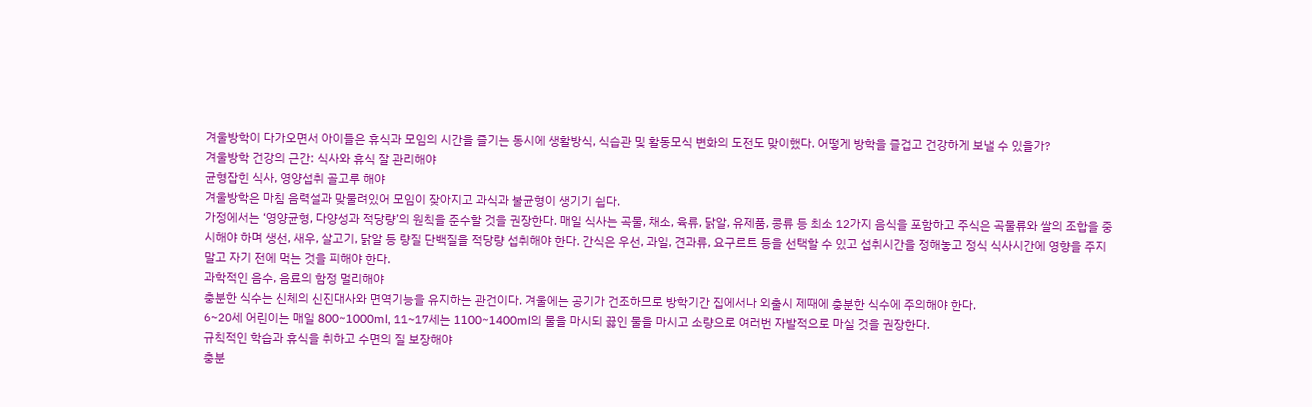겨울방학이 다가오면서 아이들은 휴식과 모임의 시간을 즐기는 동시에 생활방식, 식습관 및 활동모식 변화의 도전도 맞이했다. 어떻게 방학을 즐겁고 건강하게 보낼 수 있을가?
겨울방학 건강의 근간: 식사와 휴식 잘 관리해야
균형잡힌 식사, 영양섭취 골고루 해야
겨울방학은 마침 음력설과 맞물려있어 모임이 잦아지고 과식과 불균형이 생기기 쉽다.
가정에서는 ‘영양균형, 다양성과 적당량’의 원칙을 준수할 것을 권장한다. 매일 식사는 곡물, 채소, 육류, 닭알, 유제품, 콩류 등 최소 12가지 음식을 포함하고 주식은 곡물류와 쌀의 조합을 중시해야 하며 생선, 새우, 살고기, 닭알 등 량질 단백질을 적당량 섭취해야 한다. 간식은 우선, 과일, 견과류, 요구르트 등을 선택할 수 있고 섭취시간을 정해놓고 정식 식사시간에 영향을 주지 말고 자기 전에 먹는 것을 피해야 한다.
과학적인 음수, 음료의 함정 멀리해야
충분한 식수는 신체의 신진대사와 면역기능을 유지하는 관건이다. 겨울에는 공기가 건조하므로 방학기간 집에서나 외출시 제때에 충분한 식수에 주의해야 한다.
6~20세 어린이는 매일 800~1000ml, 11~17세는 1100~1400ml의 물을 마시되 끓인 물을 마시고 소량으로 여러번 자발적으로 마실 것을 권장한다.
규칙적인 학습과 휴식을 취하고 수면의 질 보장해야
충분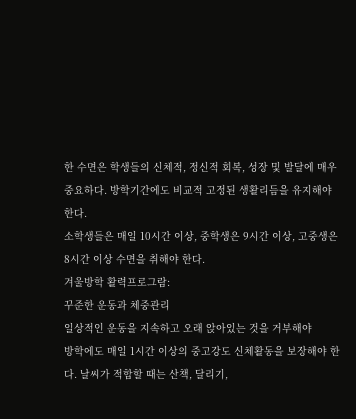한 수면은 학생들의 신체적, 정신적 회복, 성장 및 발달에 매우 중요하다. 방학기간에도 비교적 고정된 생활리듬을 유지해야 한다.
소학생들은 매일 10시간 이상, 중학생은 9시간 이상, 고중생은 8시간 이상 수면을 취해야 한다.
겨울방학 활력프로그람:
꾸준한 운동과 체중관리
일상적인 운동을 지속하고 오래 앉아있는 것을 거부해야
방학에도 매일 1시간 이상의 중고강도 신체활동을 보장해야 한다. 날씨가 적합할 때는 산책, 달리기,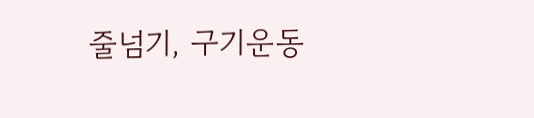줄넘기, 구기운동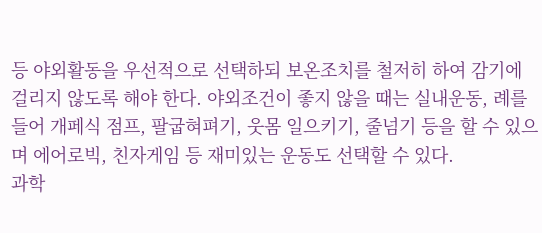등 야외활동을 우선적으로 선택하되 보온조치를 철저히 하여 감기에 걸리지 않도록 해야 한다. 야외조건이 좋지 않을 때는 실내운동, 례를 들어 개페식 점프, 팔굽혀펴기, 웃몸 일으키기, 줄넘기 등을 할 수 있으며 에어로빅, 친자게임 등 재미있는 운동도 선택할 수 있다.
과학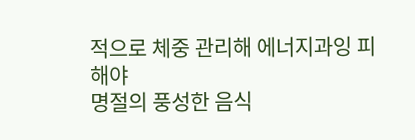적으로 체중 관리해 에너지과잉 피해야
명절의 풍성한 음식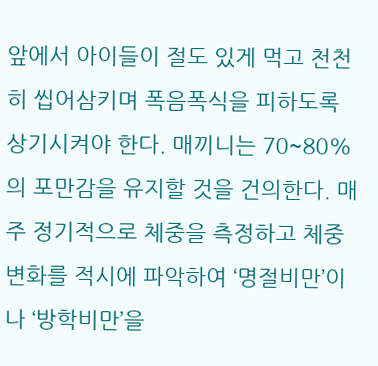앞에서 아이들이 절도 있게 먹고 천천히 씹어삼키며 폭음폭식을 피하도록 상기시켜야 한다. 매끼니는 70~80%의 포만감을 유지할 것을 건의한다. 매주 정기적으로 체중을 측정하고 체중변화를 적시에 파악하여 ‘명절비만’이나 ‘방학비만’을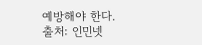예방해야 한다.
출처: 인민넷